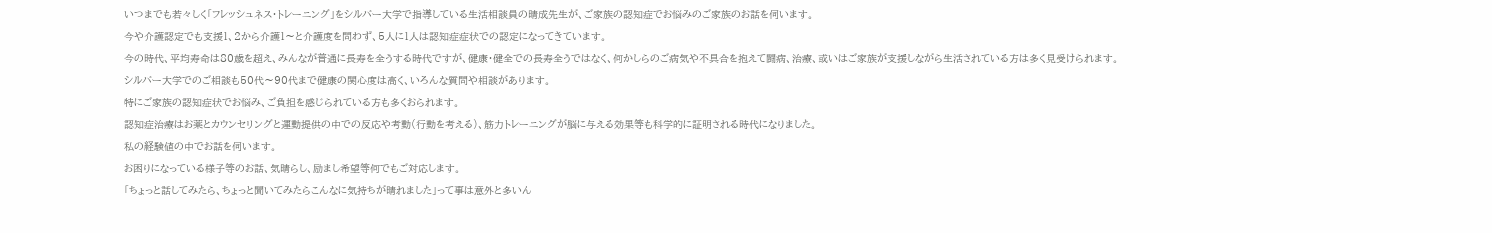いつまでも若々しく「フレッシュネス・トレーニング」をシルバー大学で指導している生活相談員の晴成先生が、ご家族の認知症でお悩みのご家族のお話を伺います。
今や介護認定でも支援1、2から介護1〜と介護度を問わず、5人に1人は認知症症状での認定になってきています。
今の時代、平均寿命は80歳を超え、みんなが普通に長寿を全うする時代ですが、健康・健全での長寿全うではなく、何かしらのご病気や不具合を抱えて闘病、治療、或いはご家族が支援しながら生活されている方は多く見受けられます。
シルバー大学でのご相談も50代〜90代まで健康の関心度は高く、いろんな質問や相談があります。
特にご家族の認知症状でお悩み、ご負担を感じられている方も多くおられます。
認知症治療はお薬とカウンセリングと運動提供の中での反応や考動(行動を考える)、筋力トレーニングが脳に与える効果等も科学的に証明される時代になりました。
私の経験値の中でお話を伺います。
お困りになっている様子等のお話、気晴らし、励まし希望等何でもご対応します。
「ちょっと話してみたら、ちょっと聞いてみたらこんなに気持ちが晴れました」って事は意外と多いん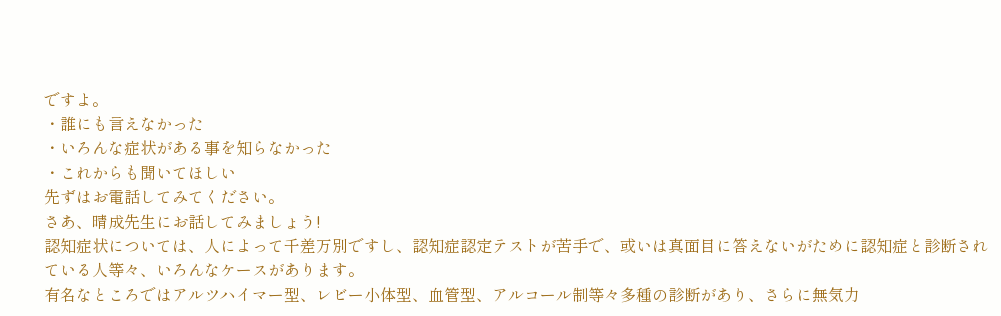ですよ。
・誰にも言えなかった
・いろんな症状がある事を知らなかった
・これからも聞いてほしい
先ずはお電話してみてください。
さあ、晴成先生にお話してみましょう!
認知症状については、人によって千差万別ですし、認知症認定テストが苦手で、或いは真面目に答えないがために認知症と診断されている人等々、いろんなケースがあります。
有名なところではアルツハイマー型、レビー小体型、血管型、アルコール制等々多種の診断があり、さらに無気力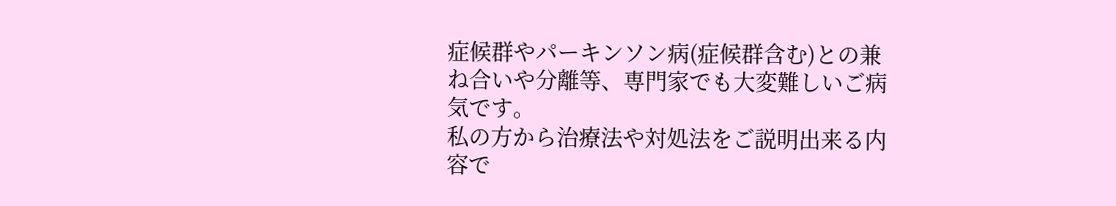症候群やパーキンソン病(症候群含む)との兼ね合いや分離等、専門家でも大変難しいご病気です。
私の方から治療法や対処法をご説明出来る内容で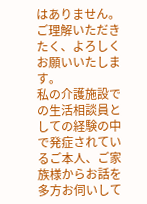はありません。ご理解いただきたく、よろしくお願いいたします。
私の介護施設での生活相談員としての経験の中で発症されているご本人、ご家族様からお話を多方お伺いして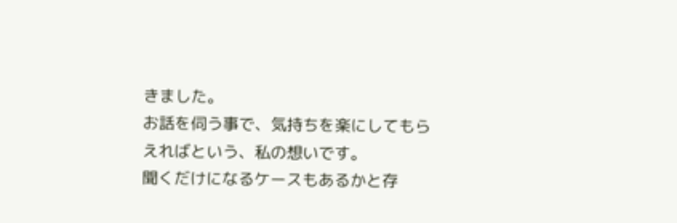きました。
お話を伺う事で、気持ちを楽にしてもらえればという、私の想いです。
聞くだけになるケースもあるかと存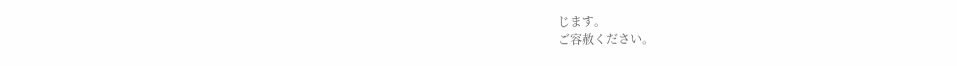じます。
ご容赦ください。